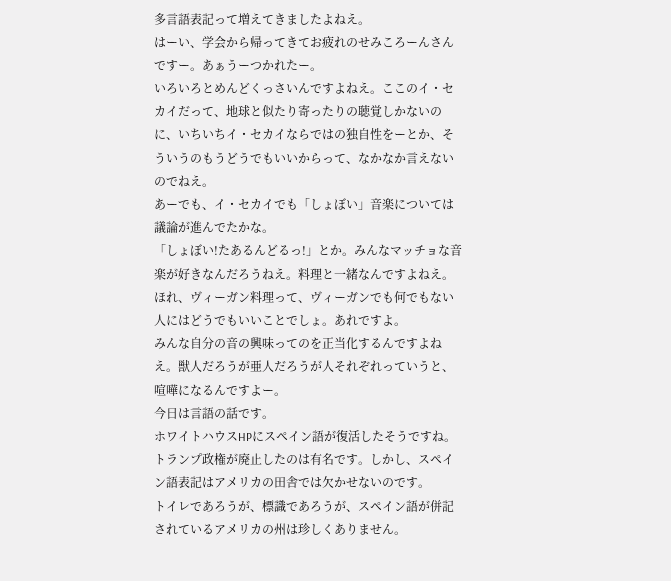多言語表記って増えてきましたよねえ。
はーい、学会から帰ってきてお疲れのせみころーんさんですー。あぁうーつかれたー。
いろいろとめんどくっさいんですよねえ。ここのイ・セカイだって、地球と似たり寄ったりの聴覚しかないのに、いちいちイ・セカイならではの独自性をーとか、そういうのもうどうでもいいからって、なかなか言えないのでねえ。
あーでも、イ・セカイでも「しょぼい」音楽については議論が進んでたかな。
「しょぼい!たあるんどるっ!」とか。みんなマッチョな音楽が好きなんだろうねえ。料理と一緒なんですよねえ。
ほれ、ヴィーガン料理って、ヴィーガンでも何でもない人にはどうでもいいことでしょ。あれですよ。
みんな自分の音の興味ってのを正当化するんですよねえ。獣人だろうが亜人だろうが人それぞれっていうと、喧嘩になるんですよー。
今日は言語の話です。
ホワイトハウスHPにスペイン語が復活したそうですね。
トランプ政権が廃止したのは有名です。しかし、スペイン語表記はアメリカの田舎では欠かせないのです。
トイレであろうが、標識であろうが、スペイン語が併記されているアメリカの州は珍しくありません。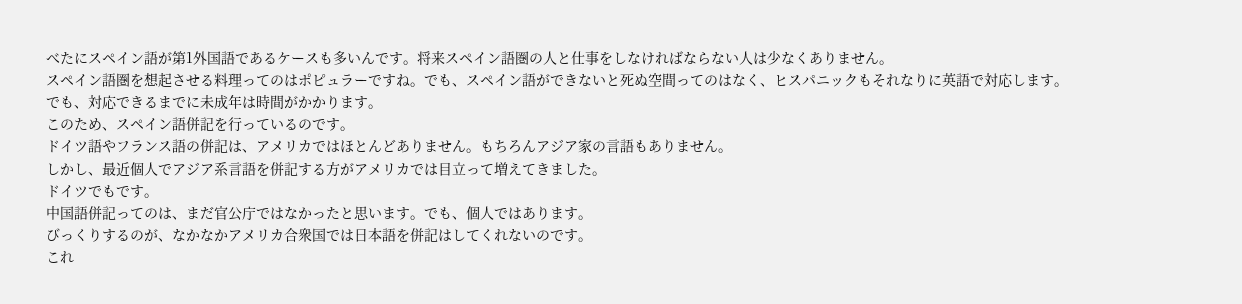べたにスペイン語が第1外国語であるケースも多いんです。将来スペイン語圏の人と仕事をしなければならない人は少なくありません。
スペイン語圏を想起させる料理ってのはポピュラーですね。でも、スペイン語ができないと死ぬ空間ってのはなく、ヒスパニックもそれなりに英語で対応します。
でも、対応できるまでに未成年は時間がかかります。
このため、スペイン語併記を行っているのです。
ドイツ語やフランス語の併記は、アメリカではほとんどありません。もちろんアジア家の言語もありません。
しかし、最近個人でアジア系言語を併記する方がアメリカでは目立って増えてきました。
ドイツでもです。
中国語併記ってのは、まだ官公庁ではなかったと思います。でも、個人ではあります。
びっくりするのが、なかなかアメリカ合衆国では日本語を併記はしてくれないのです。
これ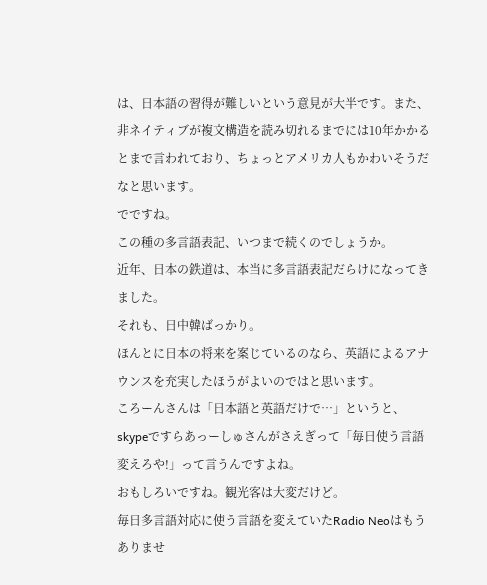は、日本語の習得が難しいという意見が大半です。また、非ネイティブが複文構造を読み切れるまでには10年かかるとまで言われており、ちょっとアメリカ人もかわいそうだなと思います。
でですね。
この種の多言語表記、いつまで続くのでしょうか。
近年、日本の鉄道は、本当に多言語表記だらけになってきました。
それも、日中韓ばっかり。
ほんとに日本の将来を案じているのなら、英語によるアナウンスを充実したほうがよいのではと思います。
ころーんさんは「日本語と英語だけで…」というと、skypeですらあっーしゅさんがさえぎって「毎日使う言語変えろや!」って言うんですよね。
おもしろいですね。観光客は大変だけど。
毎日多言語対応に使う言語を変えていたRadio Neoはもうありませ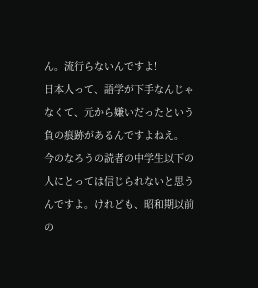ん。流行らないんですよ!
日本人って、語学が下手なんじゃなくて、元から嫌いだったという負の痕跡があるんですよねえ。
今のなろうの読者の中学生以下の人にとっては信じられないと思うんですよ。けれども、昭和期以前の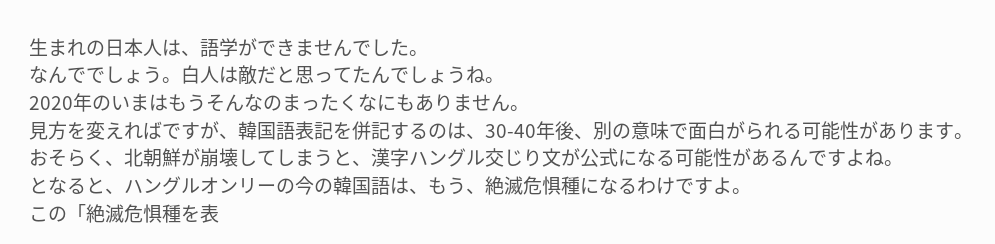生まれの日本人は、語学ができませんでした。
なんででしょう。白人は敵だと思ってたんでしょうね。
2020年のいまはもうそんなのまったくなにもありません。
見方を変えればですが、韓国語表記を併記するのは、30-40年後、別の意味で面白がられる可能性があります。
おそらく、北朝鮮が崩壊してしまうと、漢字ハングル交じり文が公式になる可能性があるんですよね。
となると、ハングルオンリーの今の韓国語は、もう、絶滅危惧種になるわけですよ。
この「絶滅危惧種を表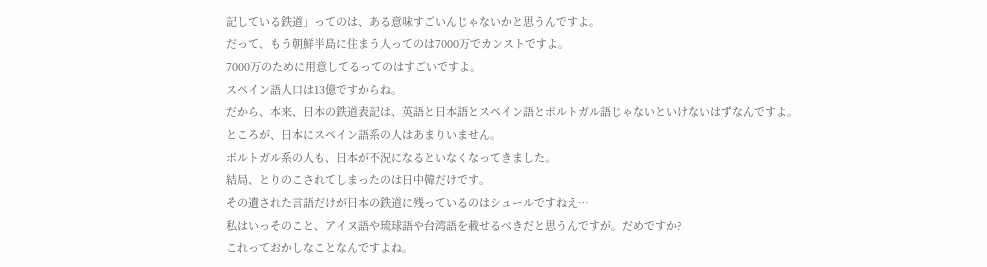記している鉄道」ってのは、ある意味すごいんじゃないかと思うんですよ。
だって、もう朝鮮半島に住まう人ってのは7000万でカンストですよ。
7000万のために用意してるってのはすごいですよ。
スペイン語人口は13億ですからね。
だから、本来、日本の鉄道表記は、英語と日本語とスペイン語とポルトガル語じゃないといけないはずなんですよ。
ところが、日本にスペイン語系の人はあまりいません。
ポルトガル系の人も、日本が不況になるといなくなってきました。
結局、とりのこされてしまったのは日中韓だけです。
その遺された言語だけが日本の鉄道に残っているのはシュールですねえ…
私はいっそのこと、アイヌ語や琉球語や台湾語を載せるべきだと思うんですが。だめですか?
これっておかしなことなんですよね。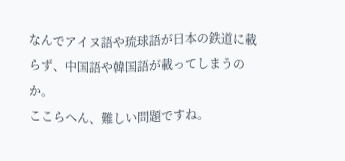なんでアイヌ語や琉球語が日本の鉄道に載らず、中国語や韓国語が載ってしまうのか。
ここらへん、難しい問題ですね。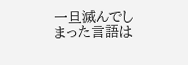一旦滅んでしまった言語は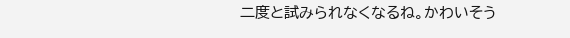二度と試みられなくなるね。かわいそう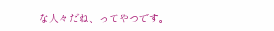な人々だね、ってやつです。